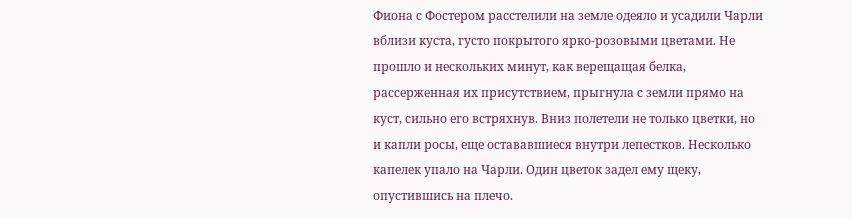Фиона с Фостером расстелили на земле одеяло и усадили Чарли вблизи куста, густо покрытого ярко-розовыми цветами. Не прошло и нескольких минут, как верещащая белка, рассерженная их присутствием, прыгнула с земли прямо на куст, сильно его встряхнув. Вниз полетели не только цветки, но и капли росы, еще остававшиеся внутри лепестков. Несколько капелек упало на Чарли. Один цветок задел ему щеку, опустившись на плечо.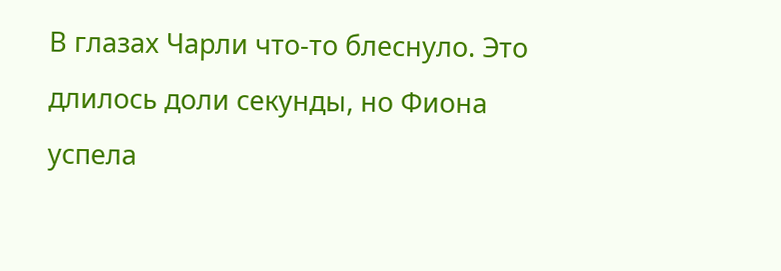В глазах Чарли что-то блеснуло. Это длилось доли секунды, но Фиона успела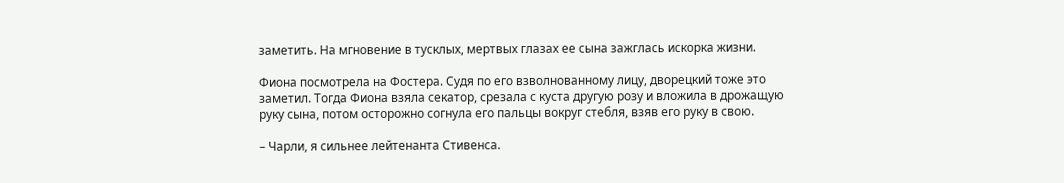заметить. На мгновение в тусклых, мертвых глазах ее сына зажглась искорка жизни.

Фиона посмотрела на Фостера. Судя по его взволнованному лицу, дворецкий тоже это заметил. Тогда Фиона взяла секатор, срезала с куста другую розу и вложила в дрожащую руку сына, потом осторожно согнула его пальцы вокруг стебля, взяв его руку в свою.

– Чарли, я сильнее лейтенанта Стивенса.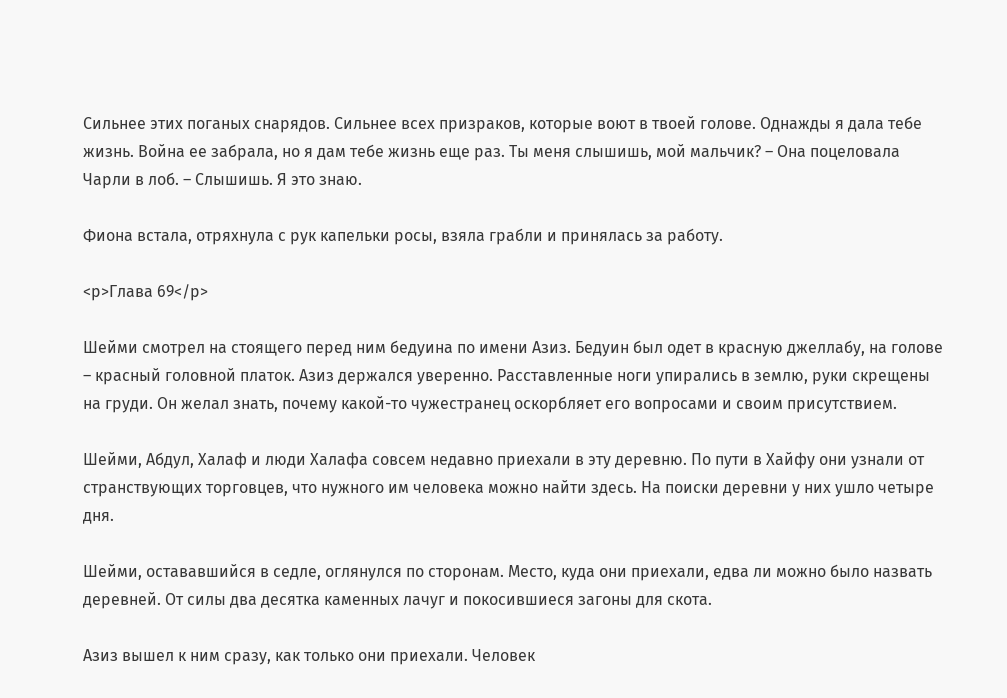Сильнее этих поганых снарядов. Сильнее всех призраков, которые воют в твоей голове. Однажды я дала тебе жизнь. Война ее забрала, но я дам тебе жизнь еще раз. Ты меня слышишь, мой мальчик? – Она поцеловала Чарли в лоб. – Слышишь. Я это знаю.

Фиона встала, отряхнула с рук капельки росы, взяла грабли и принялась за работу.

<p>Глава 69</p>

Шейми смотрел на стоящего перед ним бедуина по имени Азиз. Бедуин был одет в красную джеллабу, на голове – красный головной платок. Азиз держался уверенно. Расставленные ноги упирались в землю, руки скрещены на груди. Он желал знать, почему какой-то чужестранец оскорбляет его вопросами и своим присутствием.

Шейми, Абдул, Халаф и люди Халафа совсем недавно приехали в эту деревню. По пути в Хайфу они узнали от странствующих торговцев, что нужного им человека можно найти здесь. На поиски деревни у них ушло четыре дня.

Шейми, остававшийся в седле, оглянулся по сторонам. Место, куда они приехали, едва ли можно было назвать деревней. От силы два десятка каменных лачуг и покосившиеся загоны для скота.

Азиз вышел к ним сразу, как только они приехали. Человек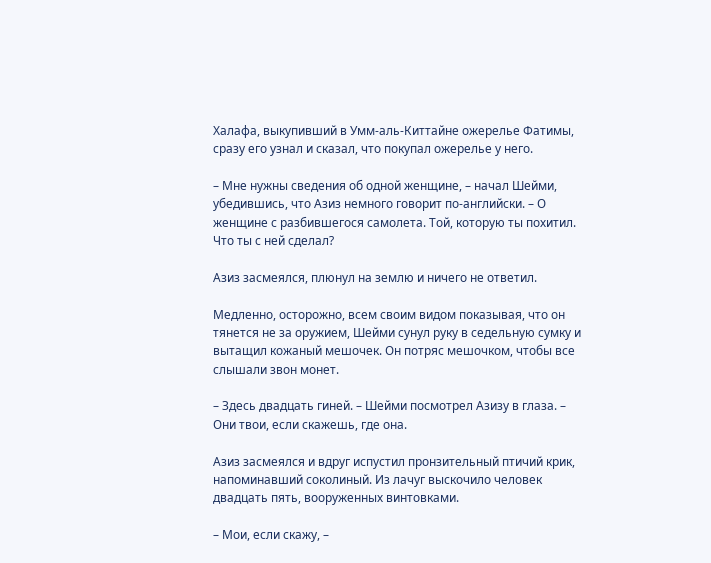Халафа, выкупивший в Умм-аль-Киттайне ожерелье Фатимы, сразу его узнал и сказал, что покупал ожерелье у него.

– Мне нужны сведения об одной женщине, – начал Шейми, убедившись, что Азиз немного говорит по-английски. – О женщине с разбившегося самолета. Той, которую ты похитил. Что ты с ней сделал?

Азиз засмеялся, плюнул на землю и ничего не ответил.

Медленно, осторожно, всем своим видом показывая, что он тянется не за оружием, Шейми сунул руку в седельную сумку и вытащил кожаный мешочек. Он потряс мешочком, чтобы все слышали звон монет.

– Здесь двадцать гиней. – Шейми посмотрел Азизу в глаза. – Они твои, если скажешь, где она.

Азиз засмеялся и вдруг испустил пронзительный птичий крик, напоминавший соколиный. Из лачуг выскочило человек двадцать пять, вооруженных винтовками.

– Мои, если скажу, –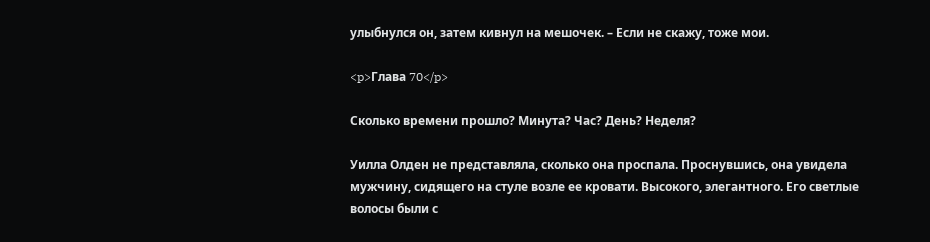улыбнулся он, затем кивнул на мешочек. – Если не скажу, тоже мои.

<p>Глава 70</p>

Сколько времени прошло? Минута? Час? День? Неделя?

Уилла Олден не представляла, сколько она проспала. Проснувшись, она увидела мужчину, сидящего на стуле возле ее кровати. Высокого, элегантного. Его светлые волосы были с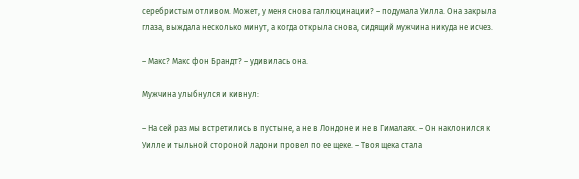серебристым отливом. Может, у меня снова галлюцинации? – подумала Уилла. Она закрыла глаза, выждала несколько минут, а когда открыла снова, сидящий мужчина никуда не исчез.

– Макс? Макс фон Брандт? – удивилась она.

Мужчина улыбнулся и кивнул:

– На сей раз мы встретились в пустыне, а не в Лондоне и не в Гималаях. – Он наклонился к Уилле и тыльной стороной ладони провел по ее щеке. – Твоя щека стала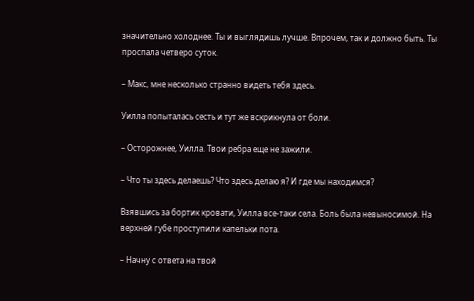значительно холоднее. Ты и выглядишь лучше. Впрочем, так и должно быть. Ты проспала четверо суток.

– Макс, мне несколько странно видеть тебя здесь.

Уилла попыталась сесть и тут же вскрикнула от боли.

– Осторожнее, Уилла. Твои ребра еще не зажили.

– Что ты здесь делаешь? Что здесь делаю я? И где мы находимся?

Взявшись за бортик кровати, Уилла все-таки села. Боль была невыносимой. На верхней губе проступили капельки пота.

– Начну с ответа на твой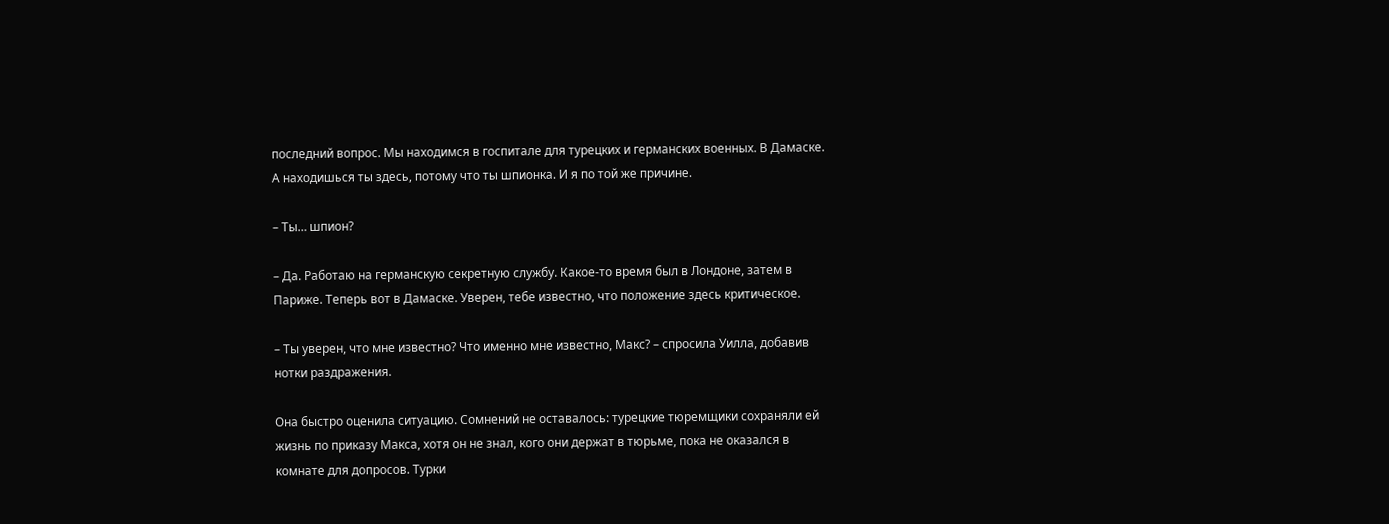последний вопрос. Мы находимся в госпитале для турецких и германских военных. В Дамаске. А находишься ты здесь, потому что ты шпионка. И я по той же причине.

– Ты… шпион?

– Да. Работаю на германскую секретную службу. Какое-то время был в Лондоне, затем в Париже. Теперь вот в Дамаске. Уверен, тебе известно, что положение здесь критическое.

– Ты уверен, что мне известно? Что именно мне известно, Макс? – спросила Уилла, добавив нотки раздражения.

Она быстро оценила ситуацию. Сомнений не оставалось: турецкие тюремщики сохраняли ей жизнь по приказу Макса, хотя он не знал, кого они держат в тюрьме, пока не оказался в комнате для допросов. Турки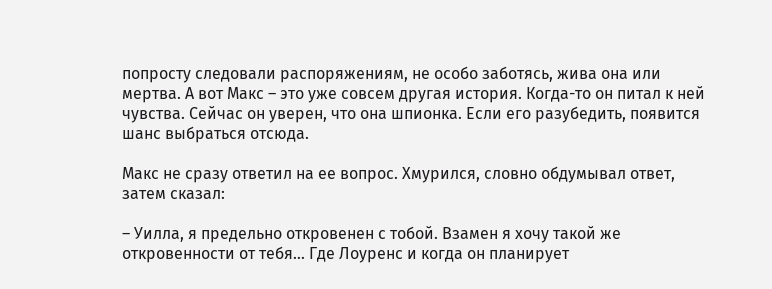попросту следовали распоряжениям, не особо заботясь, жива она или мертва. А вот Макс – это уже совсем другая история. Когда-то он питал к ней чувства. Сейчас он уверен, что она шпионка. Если его разубедить, появится шанс выбраться отсюда.

Макс не сразу ответил на ее вопрос. Хмурился, словно обдумывал ответ, затем сказал:

– Уилла, я предельно откровенен с тобой. Взамен я хочу такой же откровенности от тебя… Где Лоуренс и когда он планирует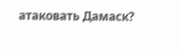атаковать Дамаск?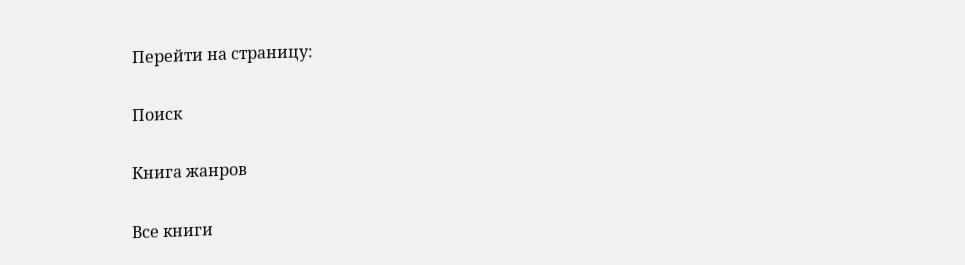Перейти на страницу:

Поиск

Книга жанров

Все книги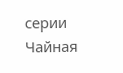серии Чайная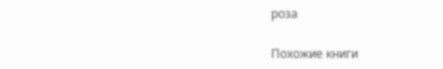роза

Похожие книги